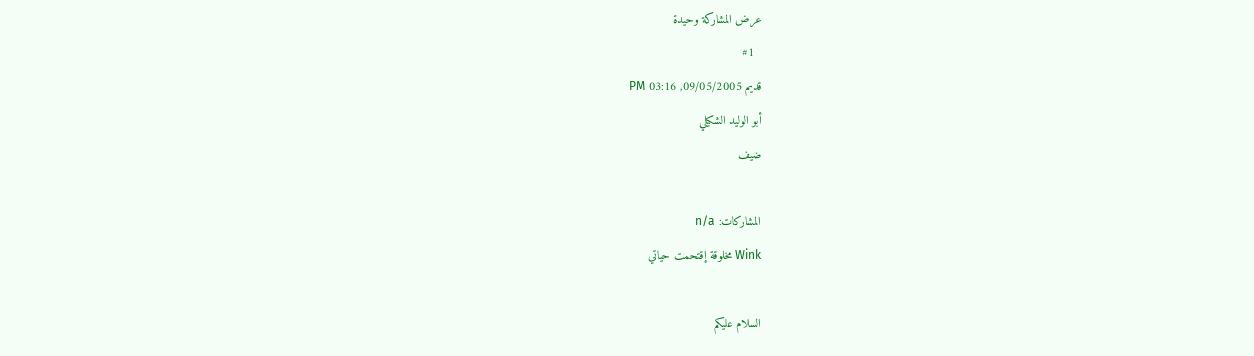عرض المشاركة وحيدة
  #1
قديم 09/05/2005, 03:16 PM
أبو الوليد الشكيلي
ضيف

المشاركات: n/a
Wink مخلوقة إقتحمت حياتي

السلام عليكم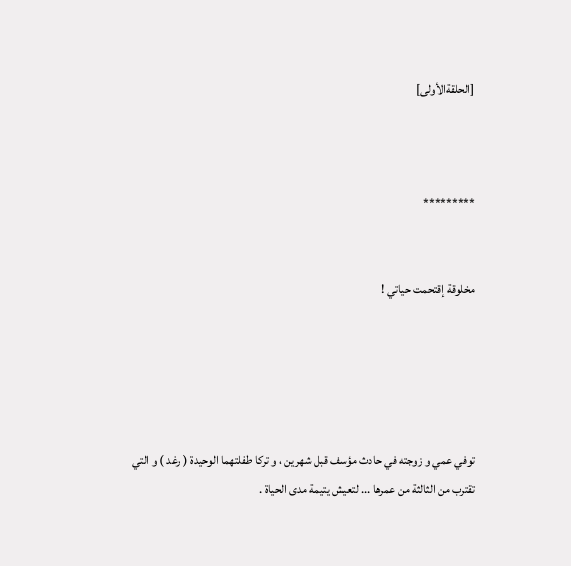[الحلقةالأولى]



*********


مخلوقة إقتحمت حياتي !





توفي عمي و زوجته في حادث مؤسف قبل شهرين ، و تركا طفلتهما الوحيدة ( رغد ) و التي تقترب من الثالثة من عمرها ... لتعيش يتيمة مدى الحياة .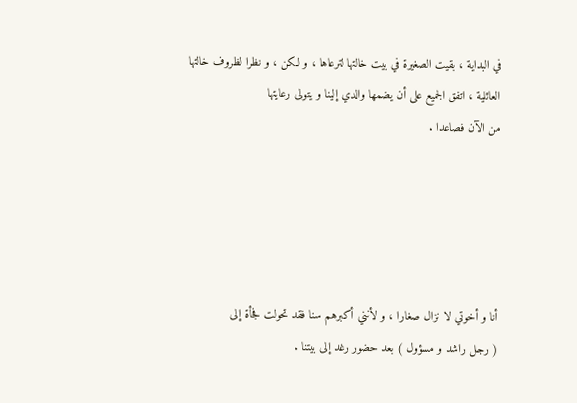في البداية ، بقيت الصغيرة في بيت خالتها لترعاها ، و لكن ، و نظرا لظروف خالتها العائلية ، اتفق الجميع على أن يضمها والدي إلينا و يتولى رعايتها
من الآن فصاعدا .





أنا و أخوتي لا نزال صغارا ، و لأنني أكبرهم سنا فقد تحولت فجأة إلى
( رجل راشد و مسؤول ) بعد حضور رغد إلى بيتنا .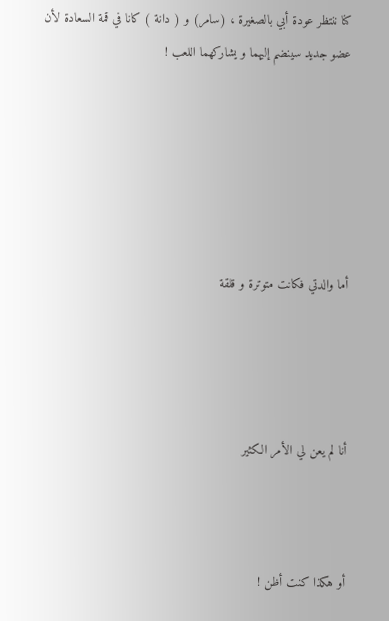كنا ننتظر عودة أبي بالصغيرة ، (سامر) و ( دانة ) كانا في قمة السعادة لأن عضو جديد سينضم إليهما و يشاركهما اللعب !






أما والدتي فكانت متوترة و قلقة




أنا لم يعن لي الأمر الكثير



أو هكذا كنت أظن !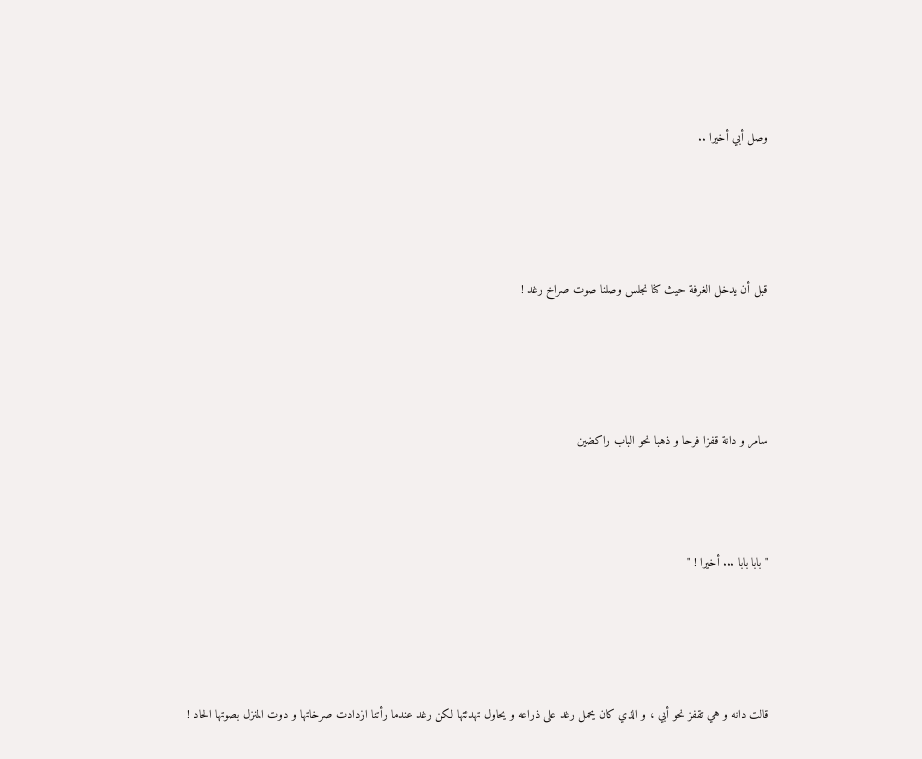وصل أبي أخيرا ..




قبل أن يدخل الغرفة حيث كنا نجلس وصلنا صوت صراخ رغد !




سامر و دانة قفزا فرحا و ذهبا نحو الباب راكضين



" بابا بابا ... أخيرا ! "




قالت دانه و هي تقفز نحو أبي ، و الذي كان يحمل رغد على ذراعه و يحاول تهدئتها لكن رغد عندما رأتنا ازدادت صرخاتها و دوت المنزل بصوتها الحاد !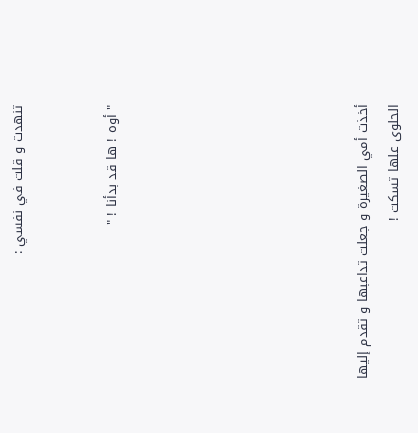تنهدت و قلت في نفسي :


" أوه ! ها قد بدأنا ! "







أخذت أمي الصغيرة و جعلت تداعبها و تقدم إليها الحلوى علها تسكت !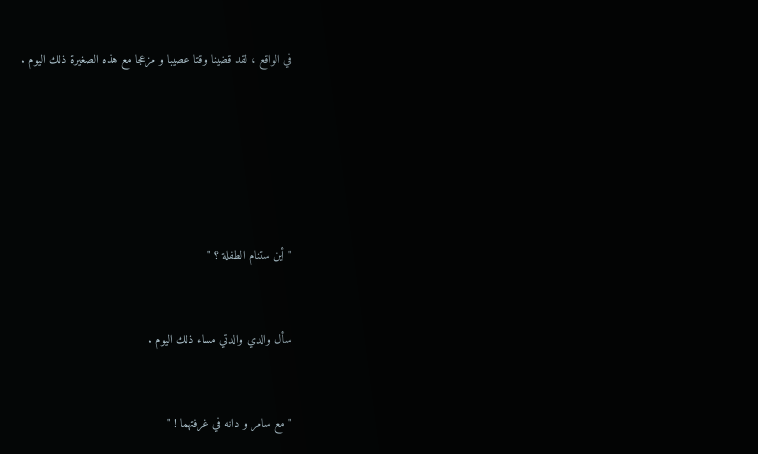في الواقع ، لقد قضينا وقتا عصيبا و مزعجا مع هذه الصغيرة ذلك اليوم .






" أين ستنام الطفلة ؟ "


سأل والدي والدتي مساء ذلك اليوم .


" مع سامر و دانه في غرفتهما ! "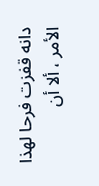دانه قفزت فرحا لهذا الأمر ، ألا أن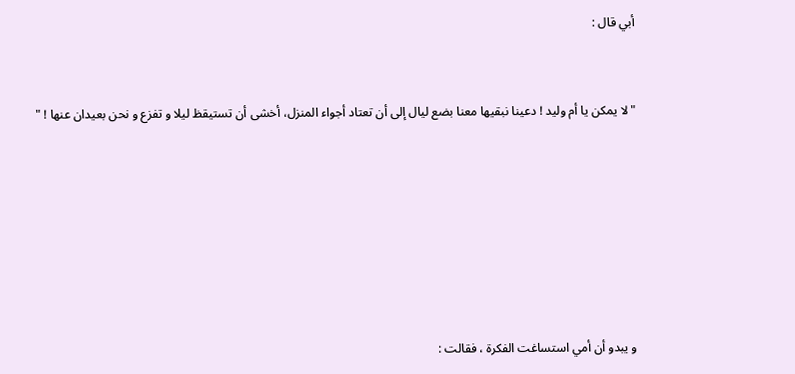أبي قال :


" لا يمكن يا أم وليد ! دعينا نبقيها معنا بضع ليال إلى أن تعتاد أجواء المنزل، أخشى أن تستيقظ ليلا و تفزع و نحن بعيدان عنها ! "







و يبدو أن أمي استساغت الفكرة ، فقالت :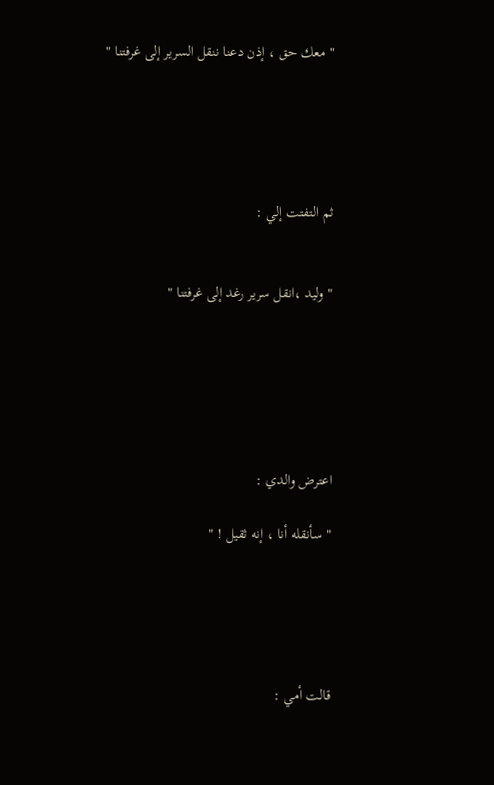" معك حق ، إذن دعنا ننقل السرير إلى غرفتنا "





ثم التفتت إلي :


" وليد ،انقل سرير رغد إلى غرفتنا "






اعترض والدي :

" سأنقله أنا ، إنه ثقيل ! "





قالت أمي :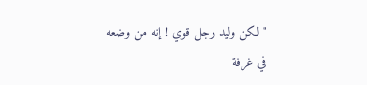" لكن وليد رجل قوي ! إنه من وضعه في غرفة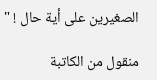الصغيرين على أية حال ! "

منقول من الكاتبة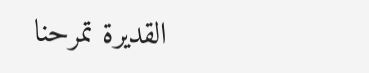القديرة تمرحنا